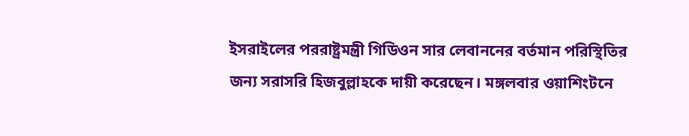ইসরাইলের পররাষ্ট্রমন্ত্রী গিডিওন সার লেবাননের বর্তমান পরিস্থিতির জন্য সরাসরি হিজবুল্লাহকে দায়ী করেছেন। মঙ্গলবার ওয়াশিংটনে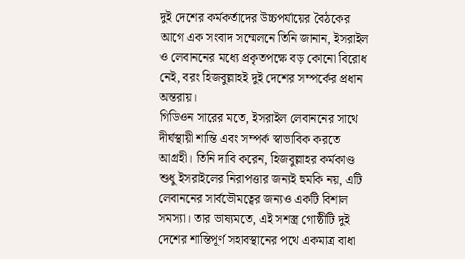দুই দেশের কর্মকর্তাদের উচ্চপর্যায়ের বৈঠকের আগে এক সংবাদ সম্মেলনে তিনি জানান, ইসরাইল ও লেবাননের মধ্যে প্রকৃতপক্ষে বড় কোনো বিরোধ নেই, বরং হিজবুল্লাহই দুই দেশের সম্পর্কের প্রধান অন্তরায়।
গিডিওন সারের মতে, ইসরাইল লেবাননের সাথে দীর্ঘস্থায়ী শান্তি এবং সম্পর্ক স্বাভাবিক করতে আগ্রহী। তিনি দাবি করেন, হিজবুল্লাহর কর্মকাণ্ড শুধু ইসরাইলের নিরাপত্তার জন্যই হুমকি নয়, এটি লেবাননের সার্বভৌমত্বের জন্যও একটি বিশাল সমস্যা। তার ভাষ্যমতে, এই সশস্ত্র গোষ্ঠীটি দুই দেশের শান্তিপূর্ণ সহাবস্থানের পথে একমাত্র বাধা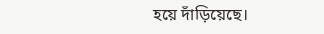হয়ে দাঁড়িয়েছে।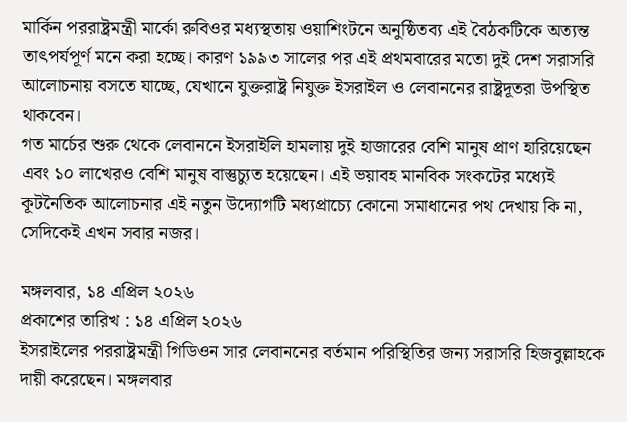মার্কিন পররাষ্ট্রমন্ত্রী মার্কো রুবিওর মধ্যস্থতায় ওয়াশিংটনে অনুষ্ঠিতব্য এই বৈঠকটিকে অত্যন্ত তাৎপর্যপূর্ণ মনে করা হচ্ছে। কারণ ১৯৯৩ সালের পর এই প্রথমবারের মতো দুই দেশ সরাসরি আলোচনায় বসতে যাচ্ছে, যেখানে যুক্তরাষ্ট্র নিযুক্ত ইসরাইল ও লেবাননের রাষ্ট্রদূতরা উপস্থিত থাকবেন।
গত মার্চের শুরু থেকে লেবাননে ইসরাইলি হামলায় দুই হাজারের বেশি মানুষ প্রাণ হারিয়েছেন এবং ১০ লাখেরও বেশি মানুষ বাস্তুচ্যুত হয়েছেন। এই ভয়াবহ মানবিক সংকটের মধ্যেই কূটনৈতিক আলোচনার এই নতুন উদ্যোগটি মধ্যপ্রাচ্যে কোনো সমাধানের পথ দেখায় কি না, সেদিকেই এখন সবার নজর।

মঙ্গলবার, ১৪ এপ্রিল ২০২৬
প্রকাশের তারিখ : ১৪ এপ্রিল ২০২৬
ইসরাইলের পররাষ্ট্রমন্ত্রী গিডিওন সার লেবাননের বর্তমান পরিস্থিতির জন্য সরাসরি হিজবুল্লাহকে দায়ী করেছেন। মঙ্গলবার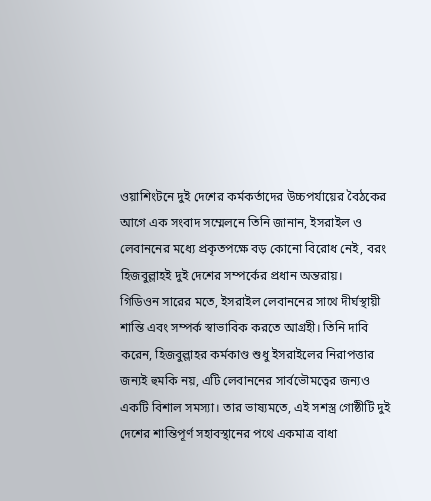ওয়াশিংটনে দুই দেশের কর্মকর্তাদের উচ্চপর্যায়ের বৈঠকের আগে এক সংবাদ সম্মেলনে তিনি জানান, ইসরাইল ও লেবাননের মধ্যে প্রকৃতপক্ষে বড় কোনো বিরোধ নেই, বরং হিজবুল্লাহই দুই দেশের সম্পর্কের প্রধান অন্তরায়।
গিডিওন সারের মতে, ইসরাইল লেবাননের সাথে দীর্ঘস্থায়ী শান্তি এবং সম্পর্ক স্বাভাবিক করতে আগ্রহী। তিনি দাবি করেন, হিজবুল্লাহর কর্মকাণ্ড শুধু ইসরাইলের নিরাপত্তার জন্যই হুমকি নয়, এটি লেবাননের সার্বভৌমত্বের জন্যও একটি বিশাল সমস্যা। তার ভাষ্যমতে, এই সশস্ত্র গোষ্ঠীটি দুই দেশের শান্তিপূর্ণ সহাবস্থানের পথে একমাত্র বাধা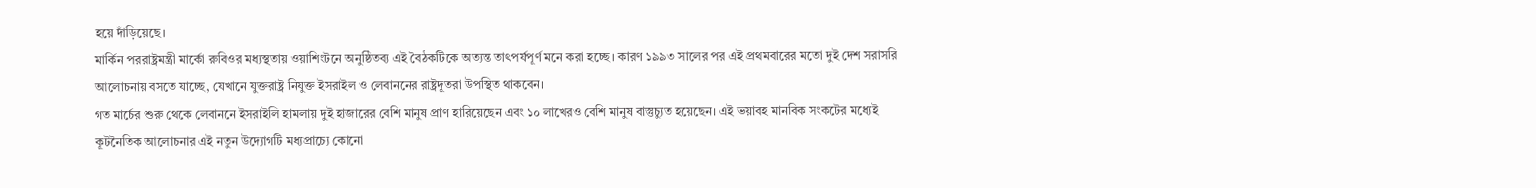হয়ে দাঁড়িয়েছে।
মার্কিন পররাষ্ট্রমন্ত্রী মার্কো রুবিওর মধ্যস্থতায় ওয়াশিংটনে অনুষ্ঠিতব্য এই বৈঠকটিকে অত্যন্ত তাৎপর্যপূর্ণ মনে করা হচ্ছে। কারণ ১৯৯৩ সালের পর এই প্রথমবারের মতো দুই দেশ সরাসরি আলোচনায় বসতে যাচ্ছে, যেখানে যুক্তরাষ্ট্র নিযুক্ত ইসরাইল ও লেবাননের রাষ্ট্রদূতরা উপস্থিত থাকবেন।
গত মার্চের শুরু থেকে লেবাননে ইসরাইলি হামলায় দুই হাজারের বেশি মানুষ প্রাণ হারিয়েছেন এবং ১০ লাখেরও বেশি মানুষ বাস্তুচ্যুত হয়েছেন। এই ভয়াবহ মানবিক সংকটের মধ্যেই কূটনৈতিক আলোচনার এই নতুন উদ্যোগটি মধ্যপ্রাচ্যে কোনো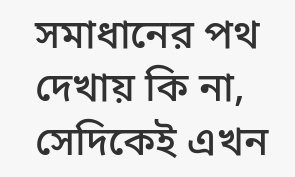সমাধানের পথ দেখায় কি না, সেদিকেই এখন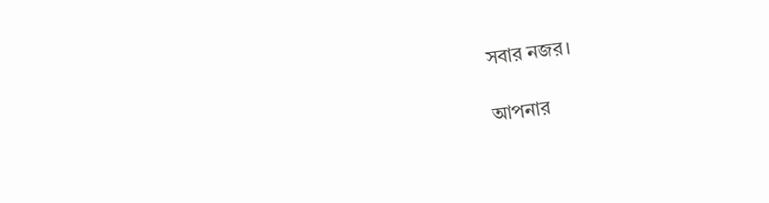সবার নজর।

আপনার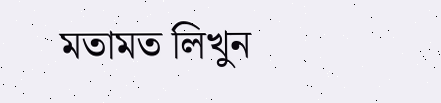মতামত লিখুন